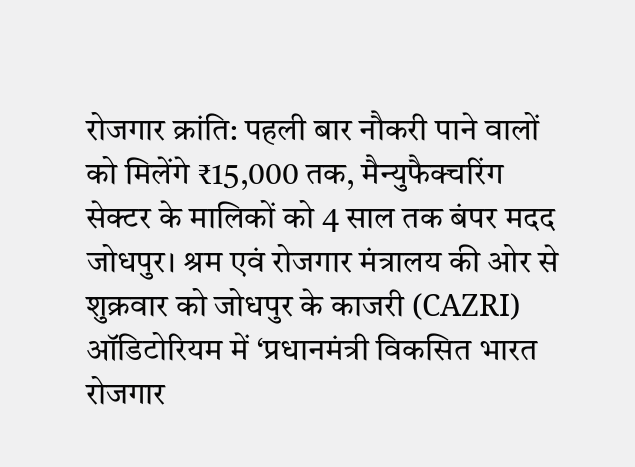रोजगार क्रांति: पहली बार नौकरी पाने वालों को मिलेंगे ₹15,000 तक, मैन्युफैक्चरिंग सेक्टर के मालिकों को 4 साल तक बंपर मदद
जोधपुर। श्रम एवं रोजगार मंत्रालय की ओर से शुक्रवार को जोधपुर के काजरी (CAZRI) ऑडिटोरियम में ‘प्रधानमंत्री विकसित भारत रोजगार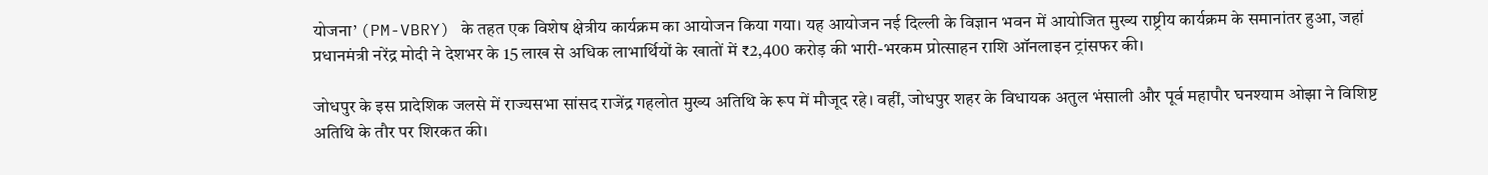योजना’ (PM-VBRY) के तहत एक विशेष क्षेत्रीय कार्यक्रम का आयोजन किया गया। यह आयोजन नई दिल्ली के विज्ञान भवन में आयोजित मुख्य राष्ट्रीय कार्यक्रम के समानांतर हुआ, जहां प्रधानमंत्री नरेंद्र मोदी ने देशभर के 15 लाख से अधिक लाभार्थियों के खातों में ₹2,400 करोड़ की भारी-भरकम प्रोत्साहन राशि ऑनलाइन ट्रांसफर की।

जोधपुर के इस प्रादेशिक जलसे में राज्यसभा सांसद राजेंद्र गहलोत मुख्य अतिथि के रूप में मौजूद रहे। वहीं, जोधपुर शहर के विधायक अतुल भंसाली और पूर्व महापौर घनश्याम ओझा ने विशिष्ट अतिथि के तौर पर शिरकत की।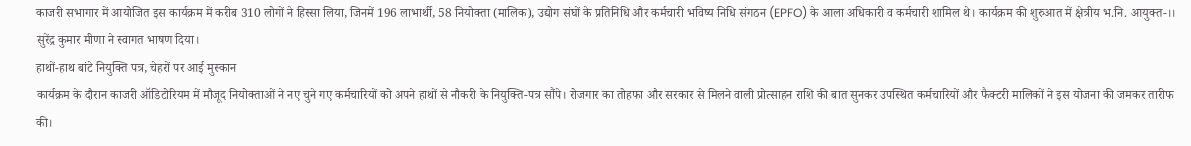काजरी सभागार में आयोजित इस कार्यक्रम में करीब 310 लोगों ने हिस्सा लिया, जिनमें 196 लाभार्थी, 58 नियोक्ता (मालिक), उद्योग संघों के प्रतिनिधि और कर्मचारी भविष्य निधि संगठन (EPFO) के आला अधिकारी व कर्मचारी शामिल थे। कार्यक्रम की शुरुआत में क्षेत्रीय भ.नि. आयुक्त-।। सुरेंद्र कुमार मीणा ने स्वागत भाषण दिया।
हाथों-हाथ बांटे नियुक्ति पत्र, चेहरों पर आई मुस्कान
कार्यक्रम के दौरान काजरी ऑडिटोरियम में मौजूद नियोक्ताओं ने नए चुने गए कर्मचारियों को अपने हाथों से नौकरी के नियुक्ति-पत्र सौंपे। रोजगार का तोहफा और सरकार से मिलने वाली प्रोत्साहन राशि की बात सुनकर उपस्थित कर्मचारियों और फैक्टरी मालिकों ने इस योजना की जमकर तारीफ की।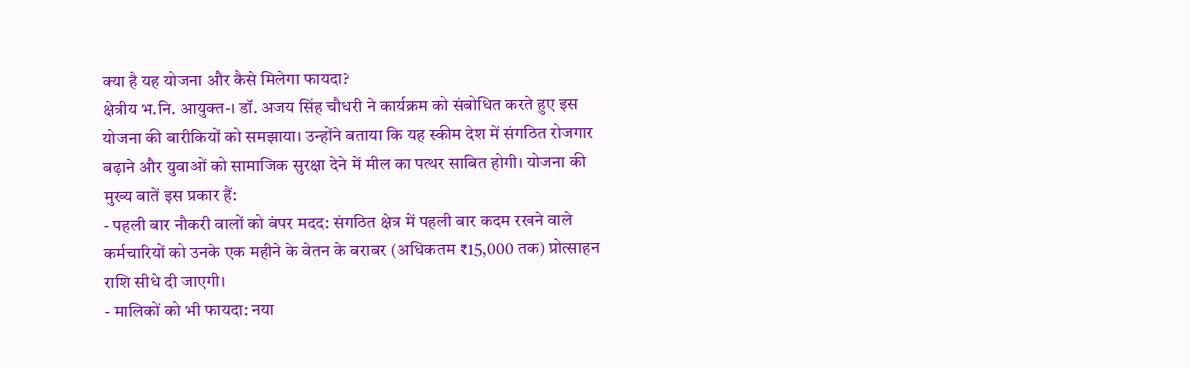क्या है यह योजना और कैसे मिलेगा फायदा?
क्षेत्रीय भ.नि. आयुक्त-। डॉ. अजय सिंह चौधरी ने कार्यक्रम को संबोधित करते हुए इस योजना की बारीकियों को समझाया। उन्होंने बताया कि यह स्कीम देश में संगठित रोजगार बढ़ाने और युवाओं को सामाजिक सुरक्षा देने में मील का पत्थर साबित होगी। योजना की मुख्य बातें इस प्रकार हैं:
- पहली बार नौकरी वालों को बंपर मदद: संगठित क्षेत्र में पहली बार कदम रखने वाले कर्मचारियों को उनके एक महीने के वेतन के बराबर (अधिकतम ₹15,000 तक) प्रोत्साहन राशि सीधे दी जाएगी।
- मालिकों को भी फायदा: नया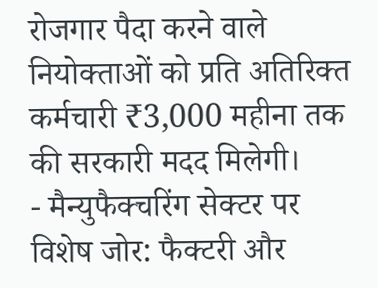रोजगार पैदा करने वाले नियोक्ताओं को प्रति अतिरिक्त कर्मचारी ₹3,000 महीना तक की सरकारी मदद मिलेगी।
- मैन्युफैक्चरिंग सेक्टर पर विशेष जोर: फैक्टरी और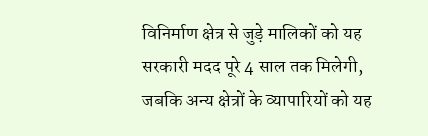विनिर्माण क्षेत्र से जुड़े मालिकों को यह सरकारी मदद पूरे 4 साल तक मिलेगी, जबकि अन्य क्षेत्रों के व्यापारियों को यह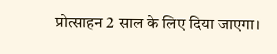प्रोत्साहन 2 साल के लिए दिया जाएगा।